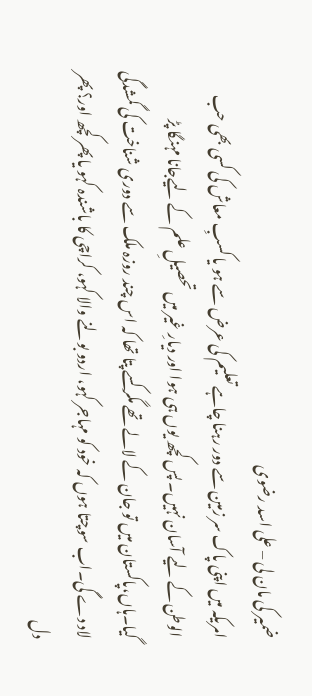ضمیر کی مان لی – علی اسد رضوی
امریکہ میں اپنی پاک سر زمین سے دور رہنا چاہے تعلیم کی عرض سے ہو یا کسبِ معاش کی کسی بھی حب الوطن کے لیے آسان نہیں۔ پس کچھ یوں ہی ہوا اور دیارِ غیر میں تحصیلِ علم کے لیےجانا مہنگا پڑ گیا۔ہاں،پاکستان میں تو جان کے لالے تھے مگر کسے پتا تھا کہ اس چند روزہ ملک سے دوری شناخت کی گمشدگی لاد دے گی۔اب سوچتا ہوں کہ خود کو مہاجر کہو، اردو بولنے والا کہو، کراچی کا باشندہ کہو یا پھر کچھ اور؟ پھر دل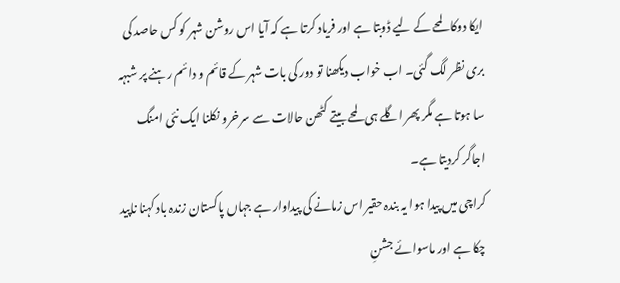ایکا دوکا لمحے کے لیے ڈوبتا ہے اور فریاد کرتا ہے کہ آیا اس روشن شہر کو کس حاصد کی بری نظر لگ گئی۔ اب خواب دیکھنا تو دور کی بات شہر کے قائم و دائم رہنے پر شبہہ سا ہوتا ہے مگر پھر اگلے ہی لمحے بیتے کٹھن حالات سے سرخرو نکلنا ایک نئی امنگ اجاگر کردیتا ہے۔
کراچی میں پیدا ہوا یہ بندہ حقیر اس زمانے کی پیداوار ہے جہاں پاکستان زندہ باد کہنا ناپید چکا ہے اور ماسوائے جشنِ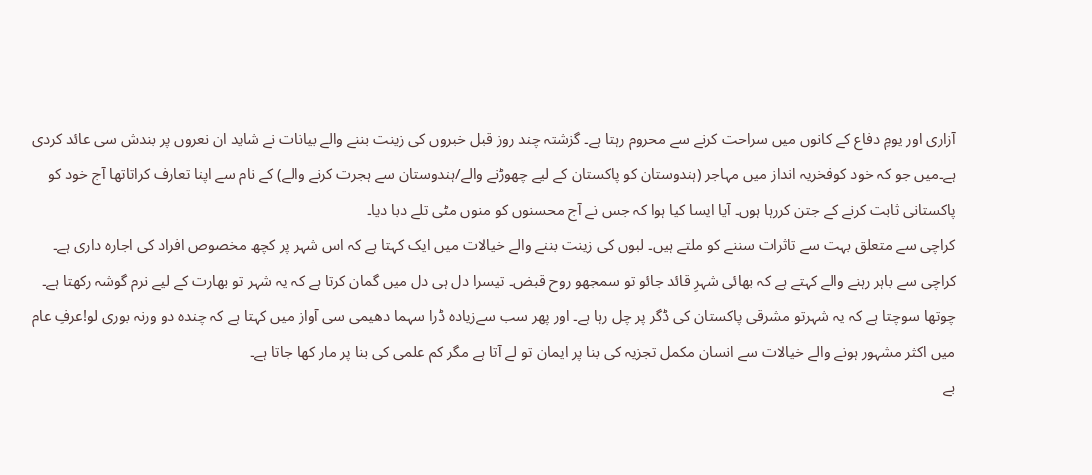آزاری اور یومِ دفاع کے کانوں میں سراحت کرنے سے محروم رہتا ہے۔ گزشتہ چند روز قبل خبروں کی زینت بننے والے بیانات نے شاید ان نعروں پر بندش سی عائد کردی ہے۔میں جو کہ خود کوفخریہ انداز میں مہاجر (ہندوستان کو پاکستان کے لیے چھوڑنے والے/ہندوستان سے ہجرت کرنے والے) کے نام سے اپنا تعارف کراتاتھا آج خود کو پاکستانی ثابت کرنے کے جتن کررہا ہوں۔ آیا ایسا کیا ہوا کہ جس نے آج محسنوں کو منوں مٹی تلے دبا دیا۔
کراچی سے متعلق بہت سے تاثرات سننے کو ملتے ہیں۔ لبوں کی زینت بننے والے خیالات میں ایک کہتا ہے کہ اس شہر پر کچھ مخصوص افراد کی اجارہ داری ہے۔ کراچی سے باہر رہنے والے کہتے ہے کہ بھائی شہرِ قائد جائو تو سمجھو روح قبض۔ تیسرا دل ہی دل میں گمان کرتا ہے کہ یہ شہر تو بھارت کے لیے نرم گوشہ رکھتا ہے۔ چوتھا سوچتا ہے کہ یہ شہرتو مشرقی پاکستان کی ڈگر پر چل رہا ہے۔ اور پھر سب سےزیادہ ڈرا سہما دھیمی سی آواز میں کہتا ہے کہ چندہ دو ورنہ بوری لو!عرفِ عام میں اکثر مشہور ہونے والے خیالات سے انسان مکمل تجزیہ کی بنا پر ایمان تو لے آتا ہے مگر کم علمی کی بنا پر مار کھا جاتا ہے۔
بے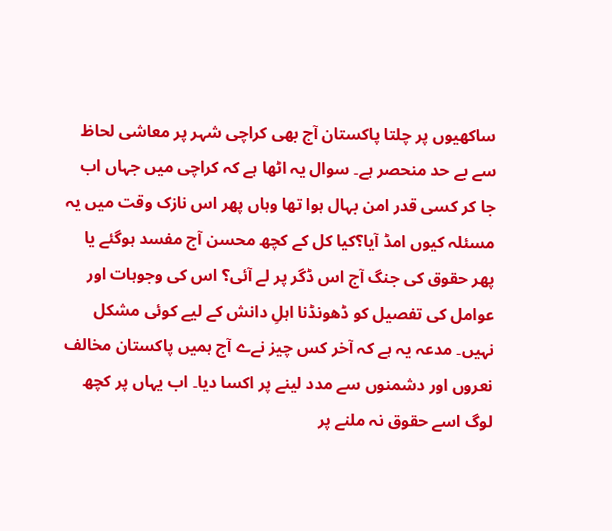ساکھیوں پر چلتا پاکستان آج بھی کراچی شہر پر معاشی لحاظ سے بے حد منحصر ہے۔ سوال یہ اٹھا ہے کہ کراچی میں جہاں اب جا کر کسی قدر امن بہال ہوا تھا وہاں پھر اس نازک وقت میں یہ مسئلہ کیوں امڈ آیا؟کیا کل کے کچھ محسن آج مفسد ہوگئے یا پھر حقوق کی جنگ آج اس ڈگر پر لے آئی؟ اس کی وجوہات اور عوامل کی تفصیل کو ڈھونڈنا اہلِ دانش کے لیے کوئی مشکل نہیں۔ مدعہ یہ ہے کہ آخر کس چیز نےے آج ہمیں پاکستان مخالف نعروں اور دشمنوں سے مدد لینے پر اکسا دیا۔ اب یہاں پر کچھ لوگ اسے حقوق نہ ملنے پر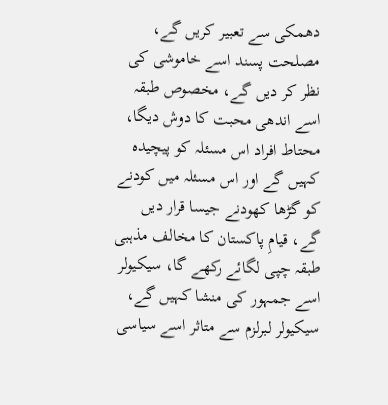دھمکی سے تعبیر کریں گے، مصلحت پسند اسے خاموشی کی نظر کر دیں گے، مخصوص طبقہ اسے اندھی محبت کا دوش دیگا،
محتاط افراد اس مسئلہ کو پیچیدہ کہیں گے اور اس مسئلہ میں کودنے کو گڑھا کھودنے جیسا قرار دیں گے، قیامِ پاکستان کا مخالف مذہبی طبقہ چپی لگائے رکھے گا، سیکیولر اسے جمہور کی منشا کہیں گے، سیکیولر لبرلزم سے متاثر اسے سیاسی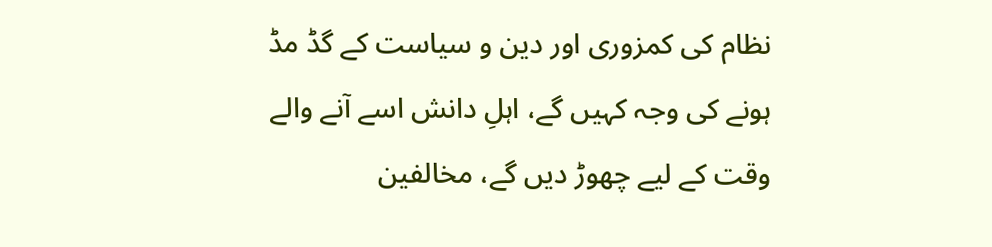نظام کی کمزوری اور دین و سیاست کے گڈ مڈ ہونے کی وجہ کہیں گے، اہلِ دانش اسے آنے والے وقت کے لیے چھوڑ دیں گے، مخالفین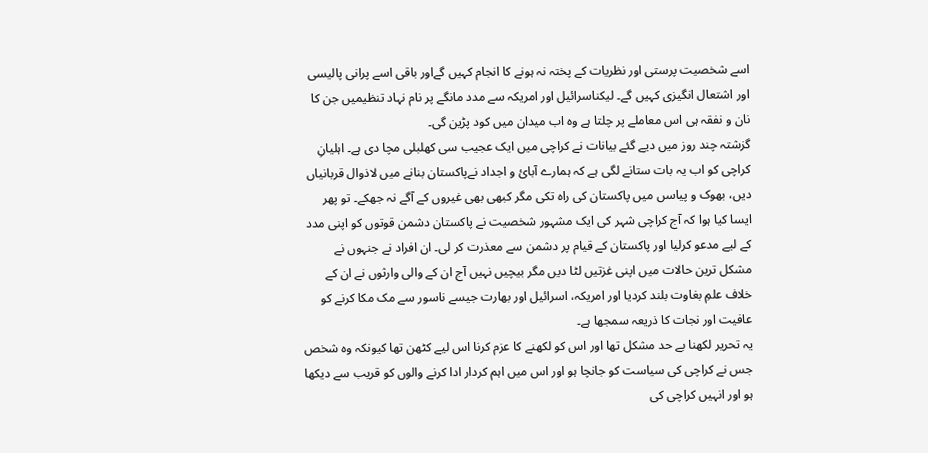اسے شخصیت پرستی اور نظریات کے پختہ نہ ہونے کا انجام کہیں گےاور باقی اسے پرانی پالیسی اور اشتعال انگیزی کہیں گے۔ لیکناسرائیل اور امریکہ سے مدد مانگے پر نام نہاد تنظیمیں جن کا نان و نفقہ ہی اس معاملے پر چلتا ہے وہ اب میدان میں کود پڑین گی۔
گزشتہ چند روز میں دیے گئے بیانات نے کراچی میں ایک عجیب سی کھلبلی مچا دی ہے۔ اہلیانِ کراچی کو اب یہ بات ستانے لگی ہے کہ ہمارے آبائ و اجداد نےپاکستان بنانے میں لاذوال قربانیاں دیں، بھوک و پیاسں میں پاکستان کی راہ تکی مگر کبھی بھی غیروں کے آگے نہ جھکے۔ تو پھر ایسا کیا ہوا کہ آج کراچی شہر کی ایک مشہور شخصیت نے پاکستان دشمن قوتوں کو اپنی مدد کے لیے مدعو کرلیا اور پاکستان کے قیام پر دشمن سے معذرت کر لی۔ ان افراد نے جنہوں نے مشکل ترین حالات میں اپنی غزتیں لٹا دیں مگر بیچیں نہیں آج ان کے والی وارثوں نے ان کے خلاف علمِ بغاوت بلند کردیا اور امریکہ، اسرائیل اور بھارت جیسے ناسور سے مک مکا کرنے کو عافیت اور نجات کا ذریعہ سمجھا ہے۔
یہ تحریر لکھنا بے حد مشکل تھا اور اس کو لکھنے کا عزم کرنا اس لیے کٹھن تھا کیونکہ وہ شخص جس نے کراچی کی سیاست کو جانچا ہو اور اس میں اہم کردار ادا کرنے والوں کو قریب سے دیکھا ہو اور انہیں کراچی کی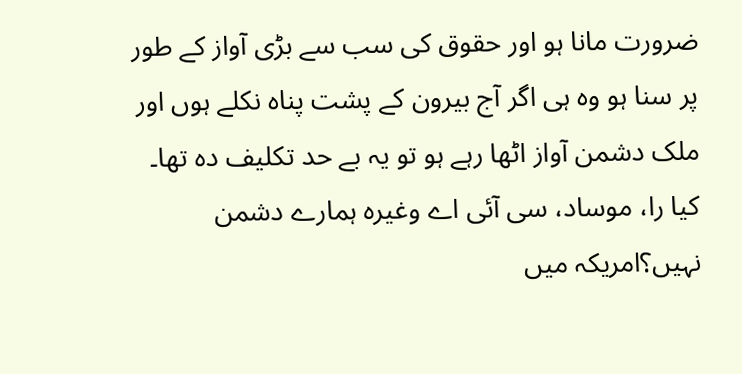ضرورت مانا ہو اور حقوق کی سب سے بڑی آواز کے طور پر سنا ہو وہ ہی اگر آج بیرون کے پشت پناہ نکلے ہوں اور ملک دشمن آواز اٹھا رہے ہو تو یہ بے حد تکلیف دہ تھا۔ کیا را، موساد، سی آئی اے وغیرہ ہمارے دشمن نہیں؟امریکہ میں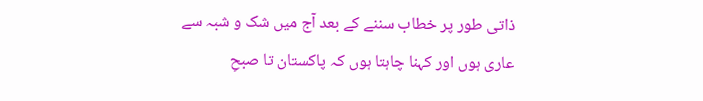ذاتی طور پر خطاب سننے کے بعد آج میں شک و شبہ سے عاری ہوں اور کہنا چاہتا ہوں کہ پاکستان تا صبحِ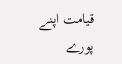قیامت اپنے پورے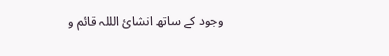وجود کے ساتھ انشائ الللہ قائم و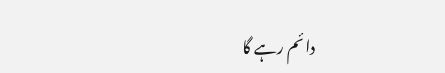دائم رہے گا